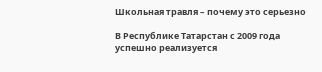Школьная травля – почему это серьезно

В Республике Татарстан с 2009 года успешно реализуется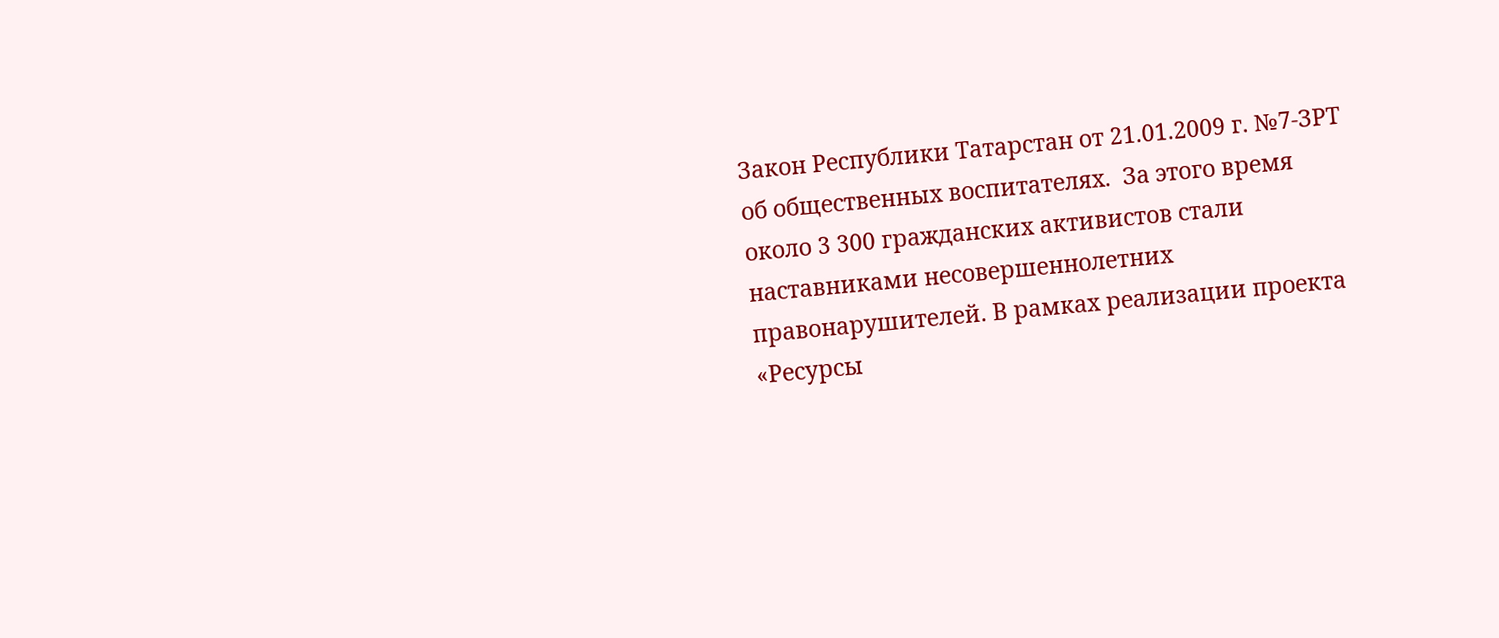Закон Республики Татарстан от 21.01.2009 г. №7-ЗРТ об общественных воспитателях.  За этого время около 3 300 гражданских активистов стали наставниками несовершеннолетних правонарушителей. В рамках реализации проекта «Ресурсы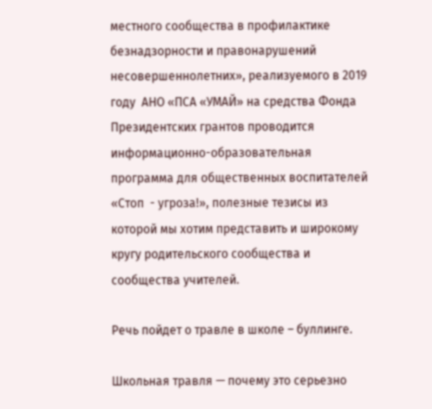местного сообщества в профилактике безнадзорности и правонарушений несовершеннолетних», реализуемого в 2019 году  АНО «ПСА «УМАЙ» на средства Фонда Президентских грантов проводится информационно-образовательная программа для общественных воспитателей «Стоп  - угроза!», полезные тезисы из которой мы хотим представить и широкому кругу родительского сообщества и сообщества учителей.

Речь пойдет о травле в школе – буллинге.

Школьная травля — почему это серьезно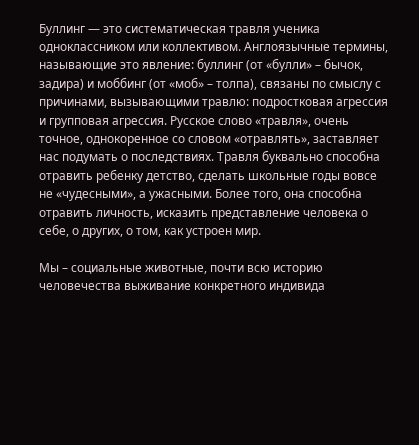Буллинг — это систематическая травля ученика одноклассником или коллективом. Англоязычные термины, называющие это явление: буллинг (от «булли» – бычок, задира) и моббинг (от «моб» – толпа), связаны по смыслу с причинами, вызывающими травлю: подростковая агрессия и групповая агрессия. Русское слово «травля», очень точное, однокоренное со словом «отравлять», заставляет нас подумать о последствиях. Травля буквально способна отравить ребенку детство, сделать школьные годы вовсе не «чудесными», а ужасными. Более того, она способна отравить личность, исказить представление человека о себе, о других, о том, как устроен мир.

Мы – социальные животные, почти всю историю человечества выживание конкретного индивида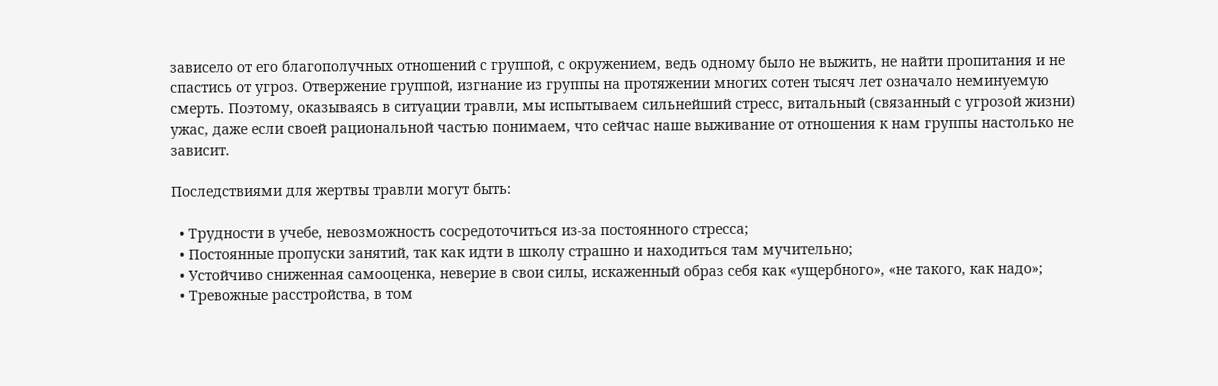зависело от его благополучных отношений с группой, с окружением, ведь одному было не выжить, не найти пропитания и не спастись от угроз. Отвержение группой, изгнание из группы на протяжении многих сотен тысяч лет означало неминуемую смерть. Поэтому, оказываясь в ситуации травли, мы испытываем сильнейший стресс, витальный (связанный с угрозой жизни) ужас, даже если своей рациональной частью понимаем, что сейчас наше выживание от отношения к нам группы настолько не зависит.

Последствиями для жертвы травли могут быть:

  • Трудности в учебе, невозможность сосредоточиться из-за постоянного стресса;
  • Постоянные пропуски занятий, так как идти в школу страшно и находиться там мучительно;
  • Устойчиво сниженная самооценка, неверие в свои силы, искаженный образ себя как «ущербного», «не такого, как надо»;
  • Тревожные расстройства, в том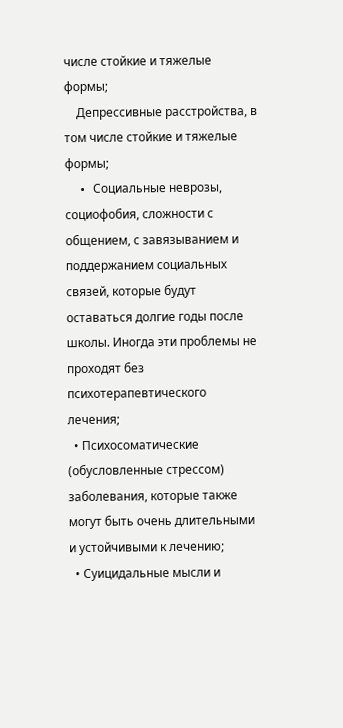числе стойкие и тяжелые формы;
    Депрессивные расстройства, в том числе стойкие и тяжелые формы;
  • Cоциальные неврозы, социофобия, сложности с общением, с завязыванием и поддержанием социальных связей, которые будут оставаться долгие годы после школы. Иногда эти проблемы не проходят без психотерапевтического лечения;
  • Психосоматические (обусловленные стрессом) заболевания, которые также могут быть очень длительными и устойчивыми к лечению;
  • Суицидальные мысли и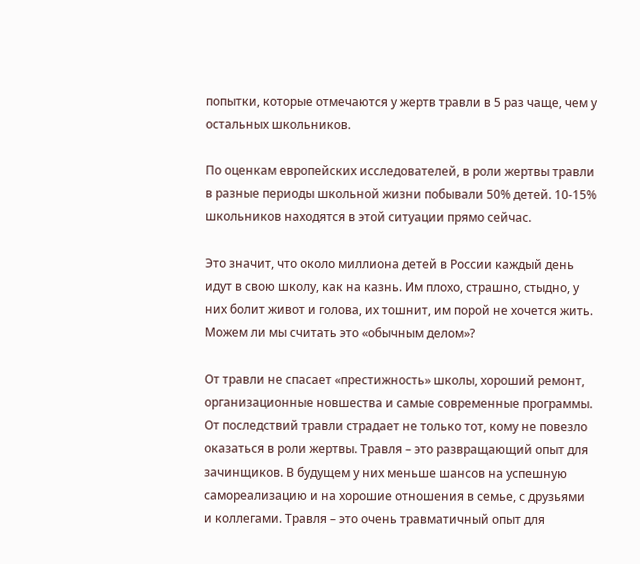попытки, которые отмечаются у жертв травли в 5 раз чаще, чем у остальных школьников.

По оценкам европейских исследователей, в роли жертвы травли в разные периоды школьной жизни побывали 50% детей. 10-15% школьников находятся в этой ситуации прямо сейчас.

Это значит, что около миллиона детей в России каждый день идут в свою школу, как на казнь. Им плохо, страшно, стыдно, у них болит живот и голова, их тошнит, им порой не хочется жить. Можем ли мы считать это «обычным делом»?

От травли не спасает «престижность» школы, хороший ремонт, организационные новшества и самые современные программы. От последствий травли страдает не только тот, кому не повезло оказаться в роли жертвы. Травля – это развращающий опыт для зачинщиков. В будущем у них меньше шансов на успешную самореализацию и на хорошие отношения в семье, с друзьями и коллегами. Травля – это очень травматичный опыт для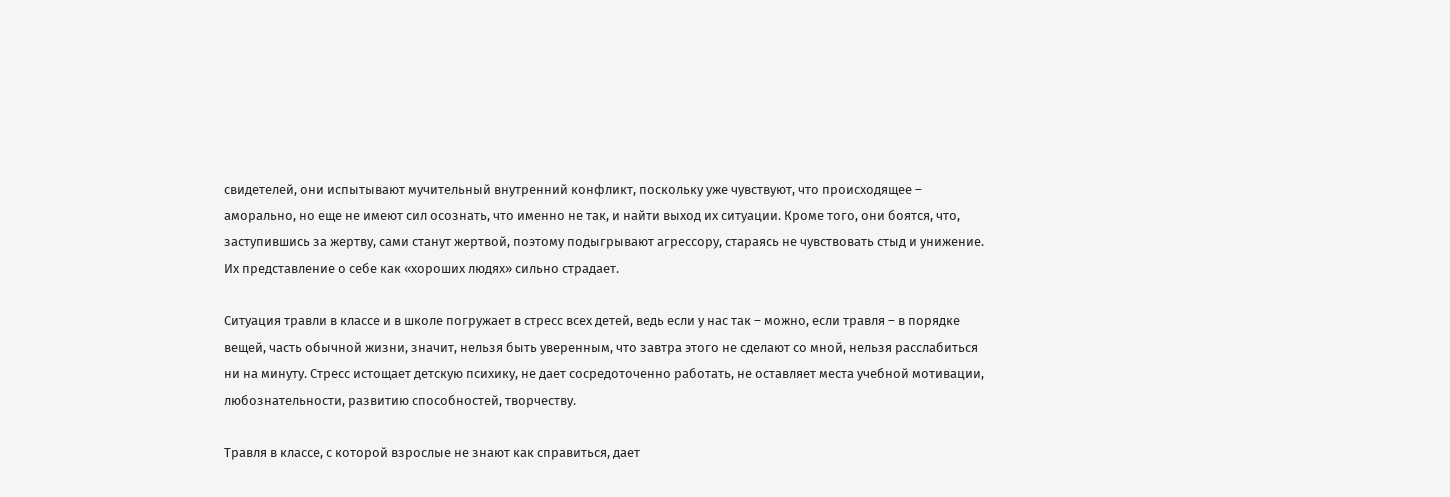свидетелей, они испытывают мучительный внутренний конфликт, поскольку уже чувствуют, что происходящее – аморально, но еще не имеют сил осознать, что именно не так, и найти выход их ситуации. Кроме того, они боятся, что, заступившись за жертву, сами станут жертвой, поэтому подыгрывают агрессору, стараясь не чувствовать стыд и унижение. Их представление о себе как «хороших людях» сильно страдает.

Ситуация травли в классе и в школе погружает в стресс всех детей, ведь если у нас так – можно, если травля – в порядке вещей, часть обычной жизни, значит, нельзя быть уверенным, что завтра этого не сделают со мной, нельзя расслабиться ни на минуту. Стресс истощает детскую психику, не дает сосредоточенно работать, не оставляет места учебной мотивации, любознательности, развитию способностей, творчеству.

Травля в классе, с которой взрослые не знают как справиться, дает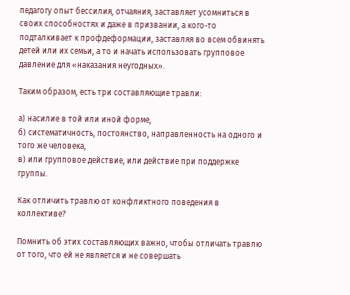педагогу опыт бессилия, отчаяния, заставляет усомниться в своих способностях и даже в призвании, а кого-то подталкивает к профдеформации, заставляя во всем обвинять детей или их семьи, а то и начать использовать групповое давление для «наказания неугодных».

Таким образом, есть три составляющие травли:

а) насилие в той или иной форме,
б) систематичность, постоянство, направленность на одного и того же человека,
в) или групповое действие, или действие при поддержке группы.

Как отличить травлю от конфликтного поведения в коллективе?

Помнить об этих составляющих важно, чтобы отличать травлю от того, что ей не является и не совершать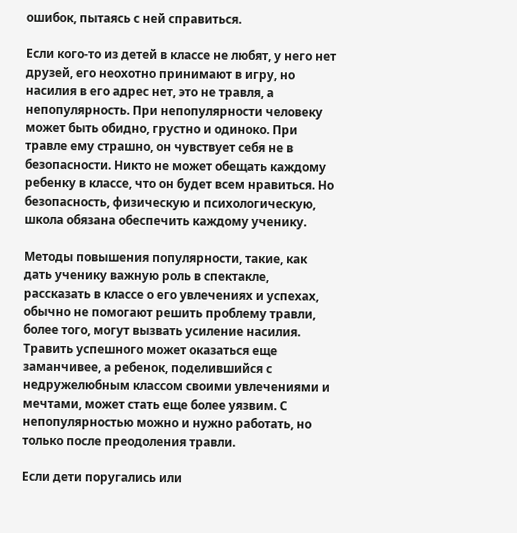ошибок, пытаясь с ней справиться.

Если кого-то из детей в классе не любят, у него нет друзей, его неохотно принимают в игру, но насилия в его адрес нет, это не травля, а непопулярность. При непопулярности человеку может быть обидно, грустно и одиноко. При травле ему страшно, он чувствует себя не в безопасности. Никто не может обещать каждому ребенку в классе, что он будет всем нравиться. Но безопасность, физическую и психологическую, школа обязана обеспечить каждому ученику.

Методы повышения популярности, такие, как дать ученику важную роль в спектакле, рассказать в классе о его увлечениях и успехах, обычно не помогают решить проблему травли, более того, могут вызвать усиление насилия. Травить успешного может оказаться еще заманчивее, а ребенок, поделившийся с недружелюбным классом своими увлечениями и мечтами, может стать еще более уязвим. С непопулярностью можно и нужно работать, но только после преодоления травли.

Если дети поругались или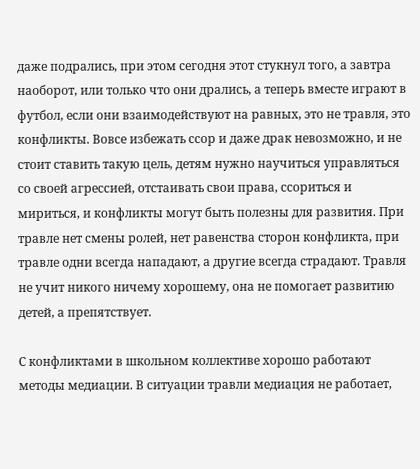даже подрались, при этом сегодня этот стукнул того, а завтра наоборот, или только что они дрались, а теперь вместе играют в футбол, если они взаимодействуют на равных, это не травля, это конфликты. Вовсе избежать ссор и даже драк невозможно, и не стоит ставить такую цель, детям нужно научиться управляться со своей агрессией, отстаивать свои права, ссориться и мириться, и конфликты могут быть полезны для развития. При травле нет смены ролей, нет равенства сторон конфликта, при травле одни всегда нападают, а другие всегда страдают. Травля не учит никого ничему хорошему, она не помогает развитию детей, а препятствует.

С конфликтами в школьном коллективе хорошо работают методы медиации. В ситуации травли медиация не работает,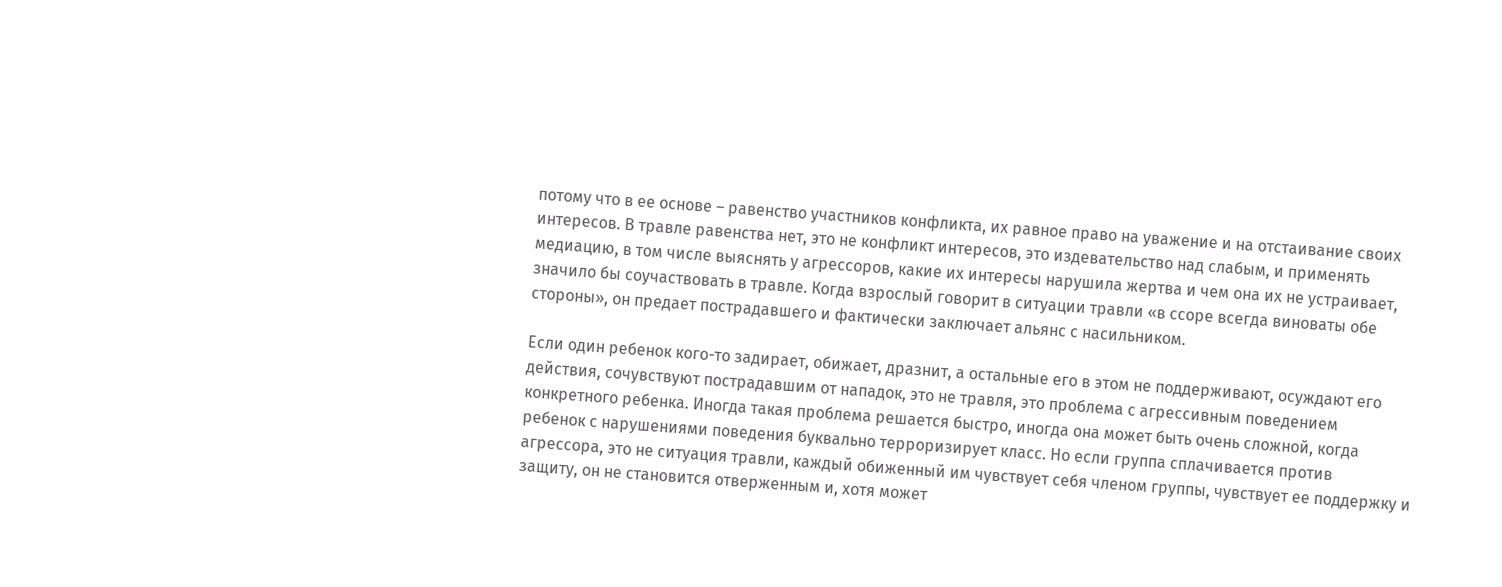потому что в ее основе – равенство участников конфликта, их равное право на уважение и на отстаивание своих интересов. В травле равенства нет, это не конфликт интересов, это издевательство над слабым, и применять медиацию, в том числе выяснять у агрессоров, какие их интересы нарушила жертва и чем она их не устраивает, значило бы соучаствовать в травле. Когда взрослый говорит в ситуации травли «в ссоре всегда виноваты обе стороны», он предает пострадавшего и фактически заключает альянс с насильником.

Если один ребенок кого-то задирает, обижает, дразнит, а остальные его в этом не поддерживают, осуждают его действия, сочувствуют пострадавшим от нападок, это не травля, это проблема с агрессивным поведением конкретного ребенка. Иногда такая проблема решается быстро, иногда она может быть очень сложной, когда ребенок с нарушениями поведения буквально терроризирует класс. Но если группа сплачивается против агрессора, это не ситуация травли, каждый обиженный им чувствует себя членом группы, чувствует ее поддержку и защиту, он не становится отверженным и, хотя может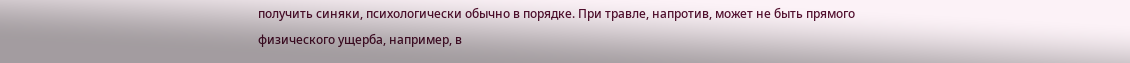получить синяки, психологически обычно в порядке. При травле, напротив, может не быть прямого физического ущерба, например, в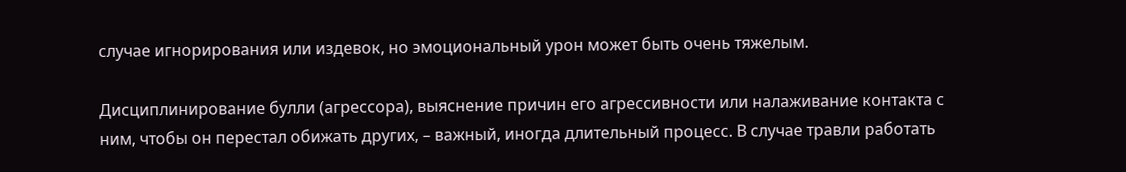случае игнорирования или издевок, но эмоциональный урон может быть очень тяжелым.

Дисциплинирование булли (агрессора), выяснение причин его агрессивности или налаживание контакта с ним, чтобы он перестал обижать других, – важный, иногда длительный процесс. В случае травли работать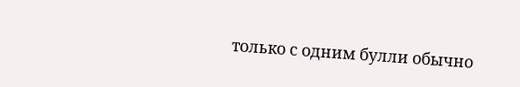только с одним булли обычно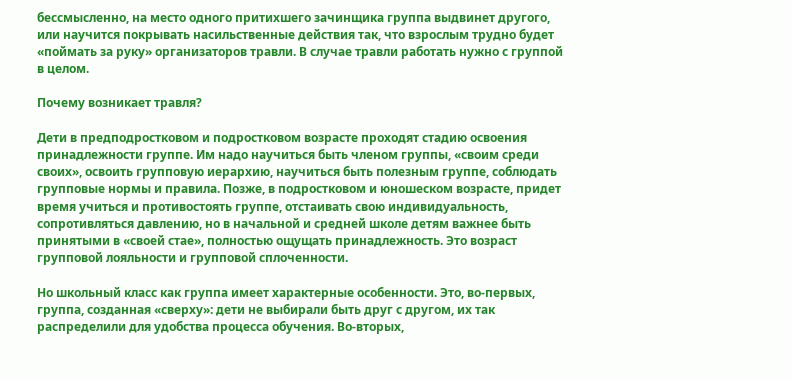бессмысленно, на место одного притихшего зачинщика группа выдвинет другого, или научится покрывать насильственные действия так, что взрослым трудно будет «поймать за руку» организаторов травли. В случае травли работать нужно с группой в целом.

Почему возникает травля?

Дети в предподростковом и подростковом возрасте проходят стадию освоения принадлежности группе. Им надо научиться быть членом группы, «своим среди своих», освоить групповую иерархию, научиться быть полезным группе, соблюдать групповые нормы и правила. Позже, в подростковом и юношеском возрасте, придет время учиться и противостоять группе, отстаивать свою индивидуальность, сопротивляться давлению, но в начальной и средней школе детям важнее быть принятыми в «своей стае», полностью ощущать принадлежность. Это возраст групповой лояльности и групповой сплоченности.

Но школьный класс как группа имеет характерные особенности. Это, во-первых, группа, созданная «сверху»: дети не выбирали быть друг с другом, их так распределили для удобства процесса обучения. Во-вторых,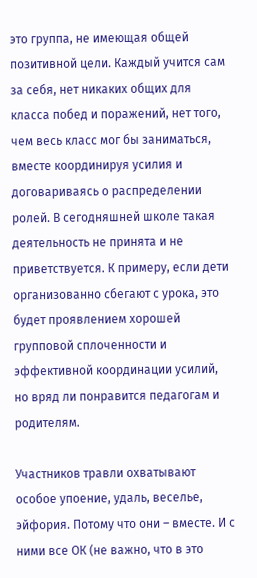это группа, не имеющая общей позитивной цели. Каждый учится сам за себя, нет никаких общих для класса побед и поражений, нет того, чем весь класс мог бы заниматься, вместе координируя усилия и договариваясь о распределении ролей. В сегодняшней школе такая деятельность не принята и не приветствуется. К примеру, если дети организованно сбегают с урока, это будет проявлением хорошей групповой сплоченности и эффективной координации усилий, но вряд ли понравится педагогам и родителям.

Участников травли охватывают особое упоение, удаль, веселье, эйфория. Потому что они – вместе. И с ними все ОК (не важно, что в это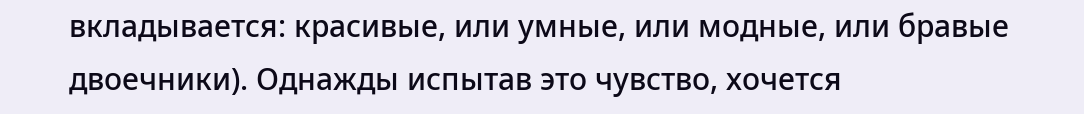вкладывается: красивые, или умные, или модные, или бравые двоечники). Однажды испытав это чувство, хочется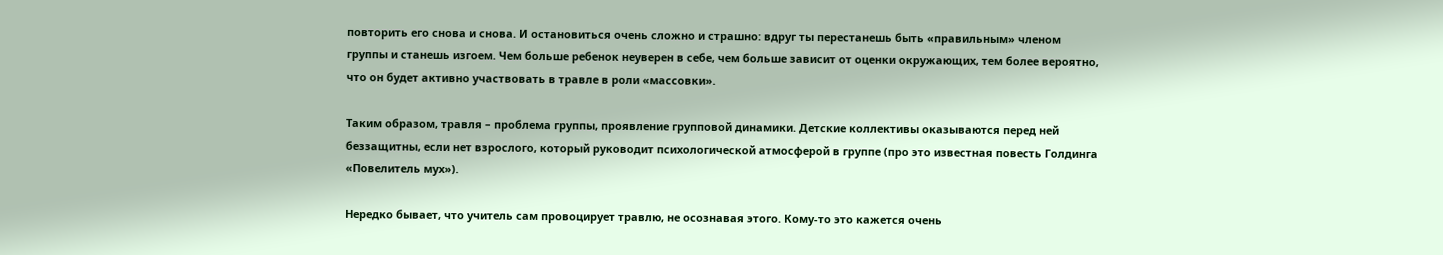повторить его снова и снова. И остановиться очень сложно и страшно: вдруг ты перестанешь быть «правильным» членом группы и станешь изгоем. Чем больше ребенок неуверен в себе, чем больше зависит от оценки окружающих, тем более вероятно, что он будет активно участвовать в травле в роли «массовки».

Таким образом, травля – проблема группы, проявление групповой динамики. Детские коллективы оказываются перед ней беззащитны, если нет взрослого, который руководит психологической атмосферой в группе (про это известная повесть Голдинга «Повелитель мух»).

Нередко бывает, что учитель сам провоцирует травлю, не осознавая этого. Кому-то это кажется очень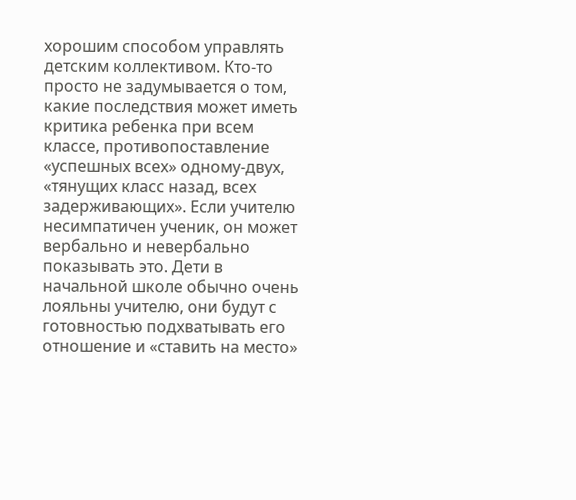хорошим способом управлять детским коллективом. Кто-то просто не задумывается о том, какие последствия может иметь критика ребенка при всем классе, противопоставление «успешных всех» одному-двух, «тянущих класс назад, всех задерживающих». Если учителю несимпатичен ученик, он может вербально и невербально показывать это. Дети в начальной школе обычно очень лояльны учителю, они будут с готовностью подхватывать его отношение и «ставить на место»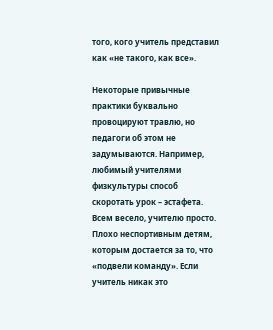того, кого учитель представил как «не такого, как все».

Некоторые привычные практики буквально провоцируют травлю, но педагоги об этом не задумываются. Например, любимый учителями физкультуры способ скоротать урок – эстафета. Всем весело, учителю просто. Плохо неспортивным детям, которым достается за то, что «подвели команду». Если учитель никак это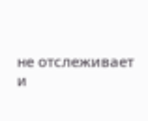не отслеживает и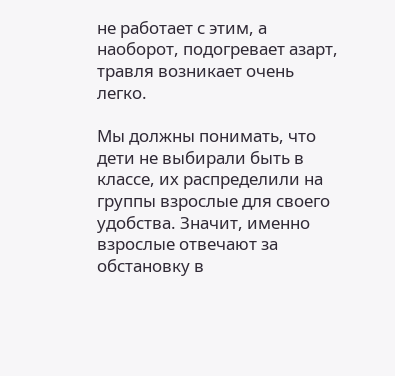не работает с этим, а наоборот, подогревает азарт, травля возникает очень легко.

Мы должны понимать, что дети не выбирали быть в классе, их распределили на группы взрослые для своего удобства. Значит, именно взрослые отвечают за обстановку в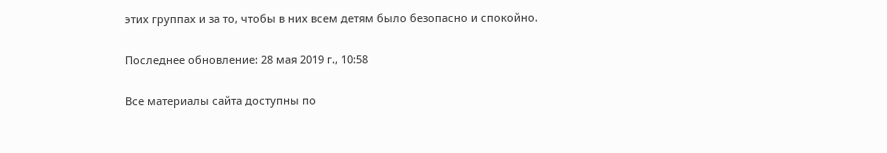этих группах и за то, чтобы в них всем детям было безопасно и спокойно.

Последнее обновление: 28 мая 2019 г., 10:58

Все материалы сайта доступны по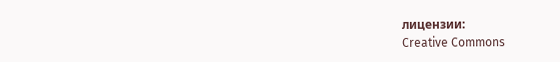лицензии:
Creative Commons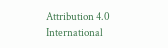Attribution 4.0 International